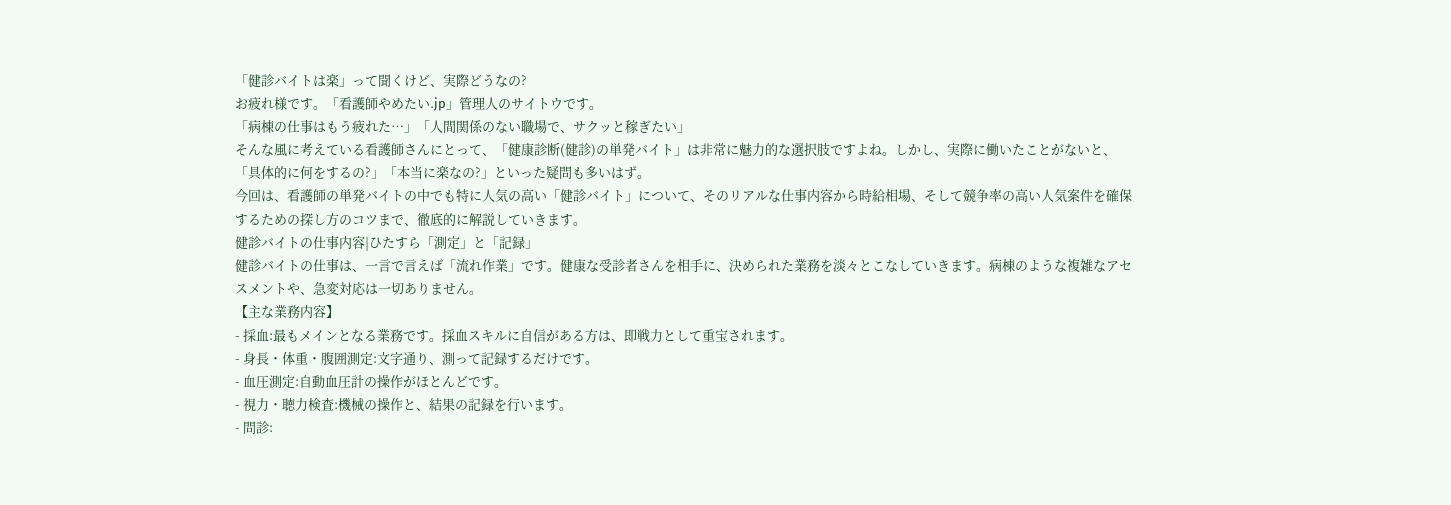「健診バイトは楽」って聞くけど、実際どうなの?
お疲れ様です。「看護師やめたい.jp」管理人のサイトウです。
「病棟の仕事はもう疲れた…」「人間関係のない職場で、サクッと稼ぎたい」
そんな風に考えている看護師さんにとって、「健康診断(健診)の単発バイト」は非常に魅力的な選択肢ですよね。しかし、実際に働いたことがないと、「具体的に何をするの?」「本当に楽なの?」といった疑問も多いはず。
今回は、看護師の単発バイトの中でも特に人気の高い「健診バイト」について、そのリアルな仕事内容から時給相場、そして競争率の高い人気案件を確保するための探し方のコツまで、徹底的に解説していきます。
健診バイトの仕事内容|ひたすら「測定」と「記録」
健診バイトの仕事は、一言で言えば「流れ作業」です。健康な受診者さんを相手に、決められた業務を淡々とこなしていきます。病棟のような複雑なアセスメントや、急変対応は一切ありません。
【主な業務内容】
- 採血:最もメインとなる業務です。採血スキルに自信がある方は、即戦力として重宝されます。
- 身長・体重・腹囲測定:文字通り、測って記録するだけです。
- 血圧測定:自動血圧計の操作がほとんどです。
- 視力・聴力検査:機械の操作と、結果の記録を行います。
- 問診: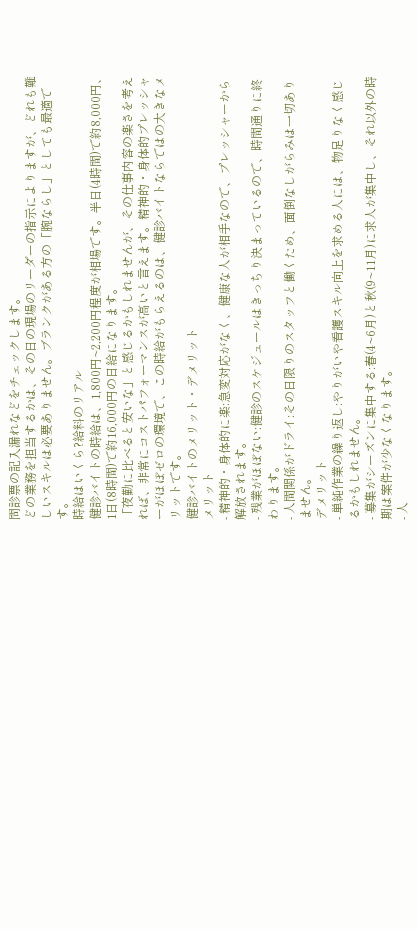問診票の記入漏れなどをチェックします。
どの業務を担当するかは、その日の現場のリーダーの指示によりますが、どれも難しいスキルは必要ありません。ブランクがある方の「腕ならし」としても最適です。
時給はいくら?給料のリアル
健診バイトの時給は、1,800円~2,200円程度が相場です。半日(4時間)で約8,000円、1日(8時間)で約16,000円の日給になります。
「夜勤に比べると安いな」と感じるかもしれませんが、その仕事内容の楽さを考えれば、非常にコストパフォーマンスが高いと言えます。精神的・身体的プレッシャーがほぼゼロの環境で、この時給がもらえるのは、健診バイトならではの大きなメリットです。
健診バイトのメリット・デメリット
メリット
- 精神的・身体的に楽:急変対応がなく、健康な人が相手なので、プレッシャーから解放されます。
- 残業がほぼない:健診のスケジュールはきっちり決まっているので、時間通りに終わります。
- 人間関係がドライ:その日限りのスタッフと働くため、面倒なしがらみは一切ありません。
デメリット
- 単純作業の繰り返し:やりがいや看護スキル向上を求める人には、物足りなく感じるかもしれません。
- 募集がシーズンに集中する:春(4~6月)と秋(9~11月)に求人が集中し、それ以外の時期は案件が少なくなります。
- 人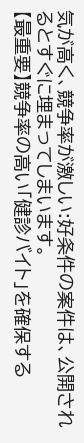気が高く、競争率が激しい:好条件の案件は、公開されるとすぐに埋まってしまいます。
【最重要】競争率の高い「健診バイト」を確保する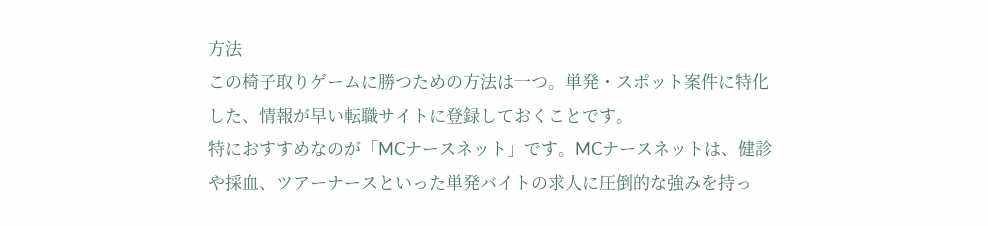方法
この椅子取りゲームに勝つための方法は一つ。単発・スポット案件に特化した、情報が早い転職サイトに登録しておくことです。
特におすすめなのが「MCナースネット」です。MCナースネットは、健診や採血、ツアーナースといった単発バイトの求人に圧倒的な強みを持っ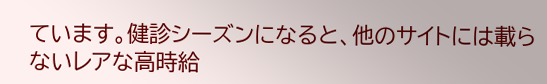ています。健診シーズンになると、他のサイトには載らないレアな高時給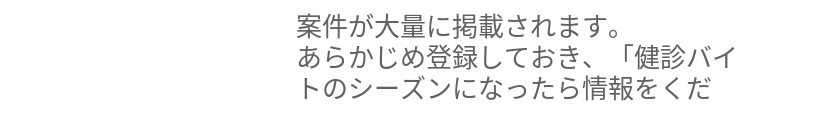案件が大量に掲載されます。
あらかじめ登録しておき、「健診バイトのシーズンになったら情報をくだ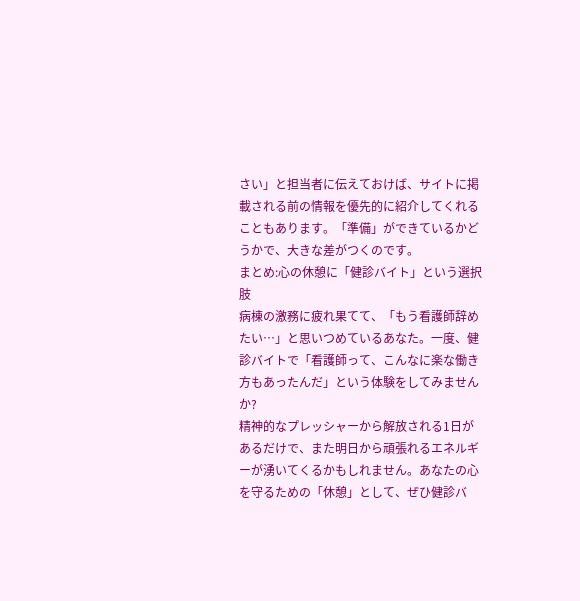さい」と担当者に伝えておけば、サイトに掲載される前の情報を優先的に紹介してくれることもあります。「準備」ができているかどうかで、大きな差がつくのです。
まとめ:心の休憩に「健診バイト」という選択肢
病棟の激務に疲れ果てて、「もう看護師辞めたい…」と思いつめているあなた。一度、健診バイトで「看護師って、こんなに楽な働き方もあったんだ」という体験をしてみませんか?
精神的なプレッシャーから解放される1日があるだけで、また明日から頑張れるエネルギーが湧いてくるかもしれません。あなたの心を守るための「休憩」として、ぜひ健診バ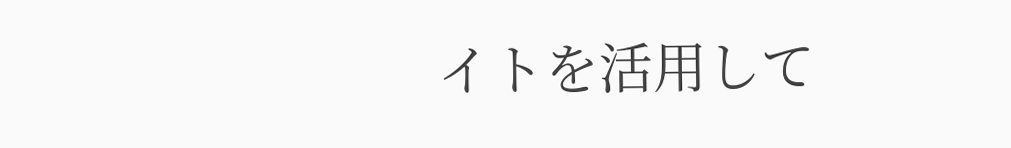イトを活用して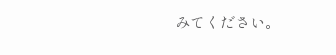みてください。